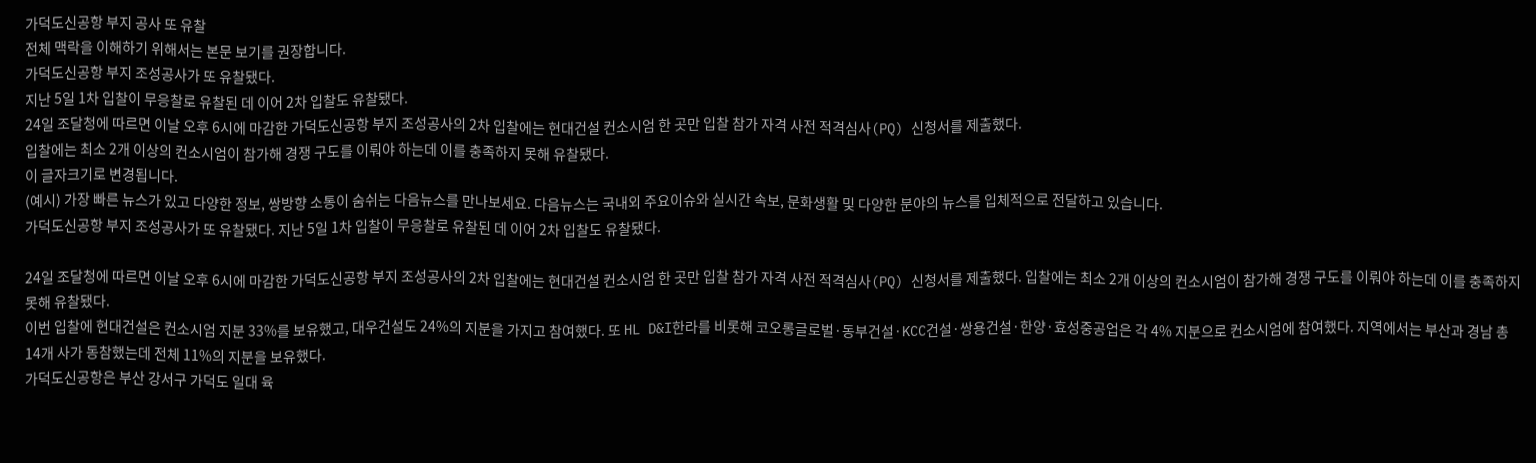가덕도신공항 부지 공사 또 유찰
전체 맥락을 이해하기 위해서는 본문 보기를 권장합니다.
가덕도신공항 부지 조성공사가 또 유찰됐다.
지난 5일 1차 입찰이 무응찰로 유찰된 데 이어 2차 입찰도 유찰됐다.
24일 조달청에 따르면 이날 오후 6시에 마감한 가덕도신공항 부지 조성공사의 2차 입찰에는 현대건설 컨소시엄 한 곳만 입찰 참가 자격 사전 적격심사(PQ) 신청서를 제출했다.
입찰에는 최소 2개 이상의 컨소시엄이 참가해 경쟁 구도를 이뤄야 하는데 이를 충족하지 못해 유찰됐다.
이 글자크기로 변경됩니다.
(예시) 가장 빠른 뉴스가 있고 다양한 정보, 쌍방향 소통이 숨쉬는 다음뉴스를 만나보세요. 다음뉴스는 국내외 주요이슈와 실시간 속보, 문화생활 및 다양한 분야의 뉴스를 입체적으로 전달하고 있습니다.
가덕도신공항 부지 조성공사가 또 유찰됐다. 지난 5일 1차 입찰이 무응찰로 유찰된 데 이어 2차 입찰도 유찰됐다.

24일 조달청에 따르면 이날 오후 6시에 마감한 가덕도신공항 부지 조성공사의 2차 입찰에는 현대건설 컨소시엄 한 곳만 입찰 참가 자격 사전 적격심사(PQ) 신청서를 제출했다. 입찰에는 최소 2개 이상의 컨소시엄이 참가해 경쟁 구도를 이뤄야 하는데 이를 충족하지 못해 유찰됐다.
이번 입찰에 현대건설은 컨소시엄 지분 33%를 보유했고, 대우건설도 24%의 지분을 가지고 참여했다. 또 HL D&I한라를 비롯해 코오롱글로벌·동부건설·KCC건설·쌍용건설·한양·효성중공업은 각 4% 지분으로 컨소시엄에 참여했다. 지역에서는 부산과 경남 총 14개 사가 동참했는데 전체 11%의 지분을 보유했다.
가덕도신공항은 부산 강서구 가덕도 일대 육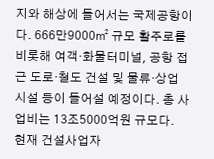지와 해상에 들어서는 국제공항이다. 666만9000㎡ 규모 활주로를 비롯해 여객·화물터미널, 공항 접근 도로·철도 건설 및 물류·상업 시설 등이 들어설 예정이다. 총 사업비는 13조5000억원 규모다.
현재 건설사업자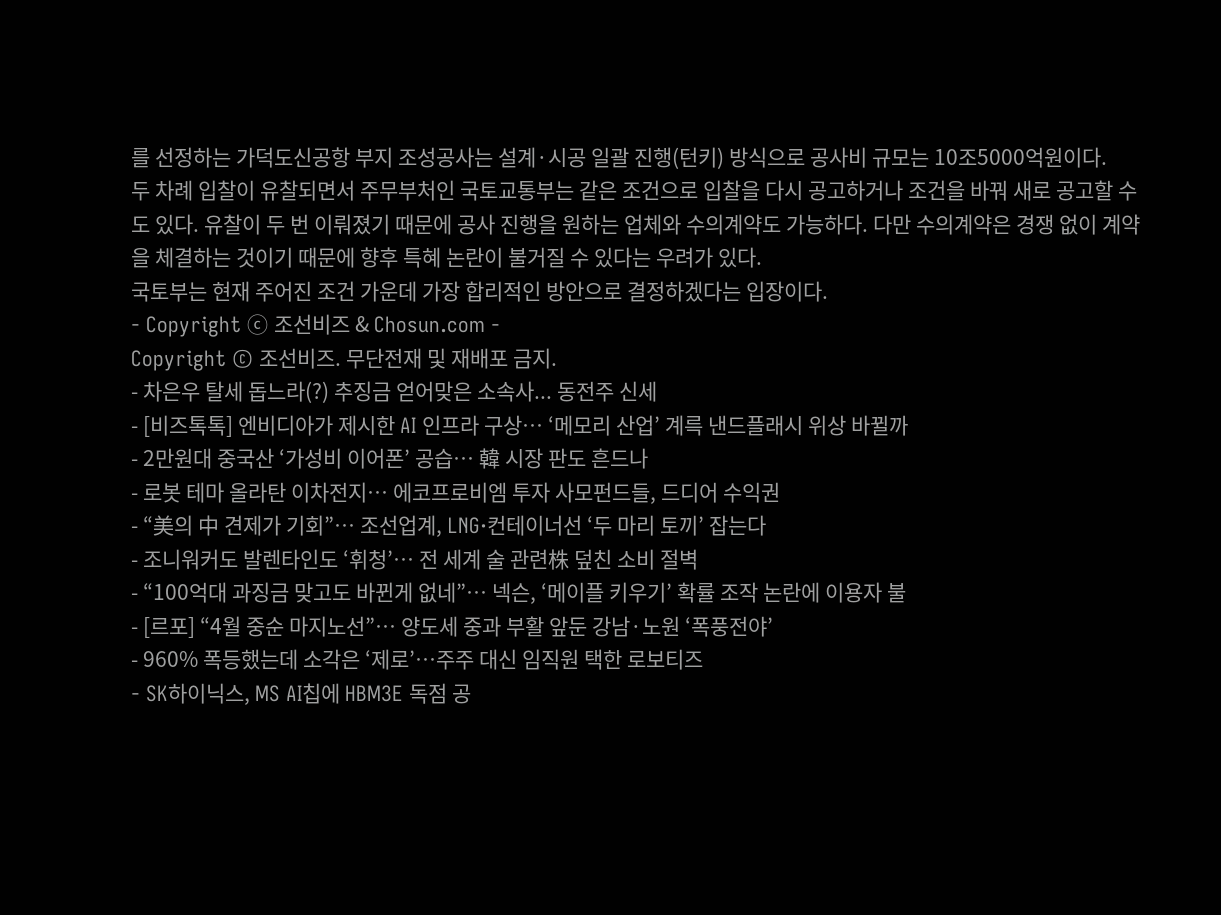를 선정하는 가덕도신공항 부지 조성공사는 설계·시공 일괄 진행(턴키) 방식으로 공사비 규모는 10조5000억원이다.
두 차례 입찰이 유찰되면서 주무부처인 국토교통부는 같은 조건으로 입찰을 다시 공고하거나 조건을 바꿔 새로 공고할 수도 있다. 유찰이 두 번 이뤄졌기 때문에 공사 진행을 원하는 업체와 수의계약도 가능하다. 다만 수의계약은 경쟁 없이 계약을 체결하는 것이기 때문에 향후 특혜 논란이 불거질 수 있다는 우려가 있다.
국토부는 현재 주어진 조건 가운데 가장 합리적인 방안으로 결정하겠다는 입장이다.
- Copyright ⓒ 조선비즈 & Chosun.com -
Copyright © 조선비즈. 무단전재 및 재배포 금지.
- 차은우 탈세 돕느라(?) 추징금 얻어맞은 소속사... 동전주 신세
- [비즈톡톡] 엔비디아가 제시한 AI 인프라 구상… ‘메모리 산업’ 계륵 낸드플래시 위상 바뀔까
- 2만원대 중국산 ‘가성비 이어폰’ 공습… 韓 시장 판도 흔드나
- 로봇 테마 올라탄 이차전지… 에코프로비엠 투자 사모펀드들, 드디어 수익권
- “美의 中 견제가 기회”… 조선업계, LNG·컨테이너선 ‘두 마리 토끼’ 잡는다
- 조니워커도 발렌타인도 ‘휘청’… 전 세계 술 관련株 덮친 소비 절벽
- “100억대 과징금 맞고도 바뀐게 없네”… 넥슨, ‘메이플 키우기’ 확률 조작 논란에 이용자 불
- [르포] “4월 중순 마지노선”… 양도세 중과 부활 앞둔 강남·노원 ‘폭풍전야’
- 960% 폭등했는데 소각은 ‘제로’…주주 대신 임직원 택한 로보티즈
- SK하이닉스, MS AI칩에 HBM3E 독점 공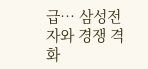급… 삼성전자와 경쟁 격화